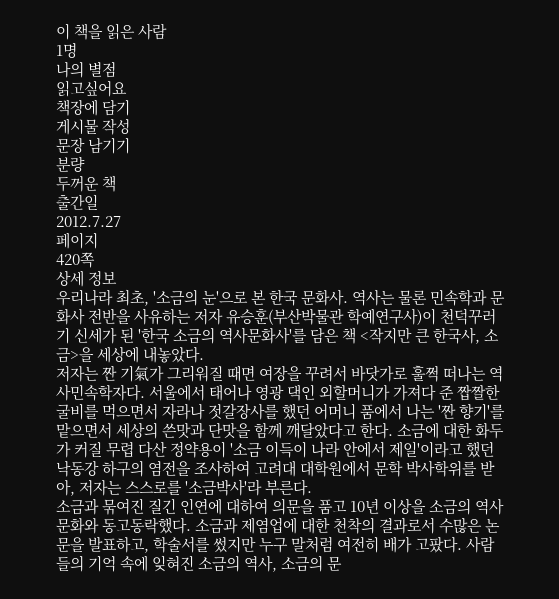이 책을 읽은 사람
1명
나의 별점
읽고싶어요
책장에 담기
게시물 작성
문장 남기기
분량
두꺼운 책
출간일
2012.7.27
페이지
420쪽
상세 정보
우리나라 최초, '소금의 눈'으로 본 한국 문화사. 역사는 물론 민속학과 문화사 전반을 사유하는 저자 유승훈(부산박물관 학예연구사)이 천덕꾸러기 신세가 된 '한국 소금의 역사문화사'를 담은 책 <작지만 큰 한국사, 소금>을 세상에 내놓았다.
저자는 짠 기氣가 그리워질 때면 여장을 꾸려서 바닷가로 훌쩍 떠나는 역사민속학자다. 서울에서 태어나 영광 댁인 외할머니가 가져다 준 짭짤한 굴비를 먹으면서 자라나 젓갈장사를 했던 어머니 품에서 나는 '짠 향기'를 맡으면서 세상의 쓴맛과 단맛을 함께 깨달았다고 한다. 소금에 대한 화두가 커질 무렵 다산 정약용이 '소금 이득이 나라 안에서 제일'이라고 했던 낙동강 하구의 염전을 조사하여 고려대 대학원에서 문학 박사학위를 받아, 저자는 스스로를 '소금박사'라 부른다.
소금과 묶여진 질긴 인연에 대하여 의문을 품고 10년 이상을 소금의 역사문화와 동고동락했다. 소금과 제염업에 대한 천착의 결과로서 수많은 논문을 발표하고, 학술서를 썼지만 누구 말처럼 여전히 배가 고팠다. 사람들의 기억 속에 잊혀진 소금의 역사, 소금의 문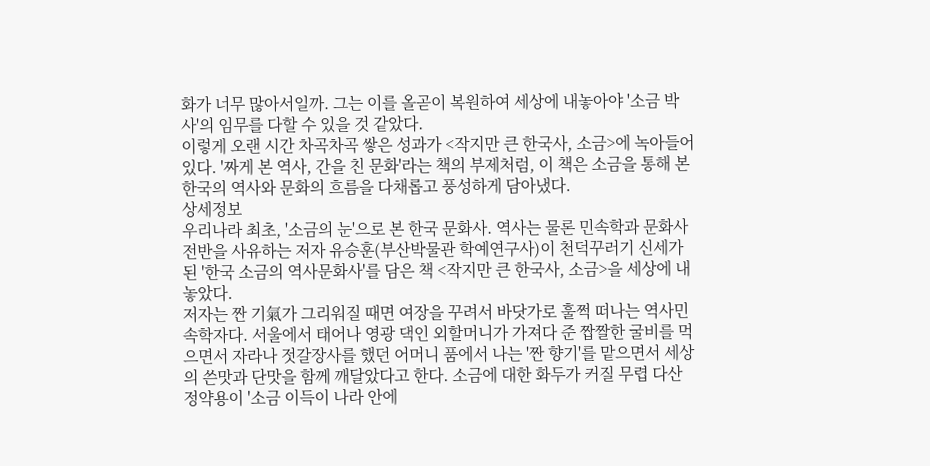화가 너무 많아서일까. 그는 이를 올곧이 복원하여 세상에 내놓아야 '소금 박사'의 임무를 다할 수 있을 것 같았다.
이렇게 오랜 시간 차곡차곡 쌓은 성과가 <작지만 큰 한국사, 소금>에 녹아들어 있다. '짜게 본 역사, 간을 친 문화'라는 책의 부제처럼, 이 책은 소금을 통해 본 한국의 역사와 문화의 흐름을 다채롭고 풍성하게 담아냈다.
상세정보
우리나라 최초, '소금의 눈'으로 본 한국 문화사. 역사는 물론 민속학과 문화사 전반을 사유하는 저자 유승훈(부산박물관 학예연구사)이 천덕꾸러기 신세가 된 '한국 소금의 역사문화사'를 담은 책 <작지만 큰 한국사, 소금>을 세상에 내놓았다.
저자는 짠 기氣가 그리워질 때면 여장을 꾸려서 바닷가로 훌쩍 떠나는 역사민속학자다. 서울에서 태어나 영광 댁인 외할머니가 가져다 준 짭짤한 굴비를 먹으면서 자라나 젓갈장사를 했던 어머니 품에서 나는 '짠 향기'를 맡으면서 세상의 쓴맛과 단맛을 함께 깨달았다고 한다. 소금에 대한 화두가 커질 무렵 다산 정약용이 '소금 이득이 나라 안에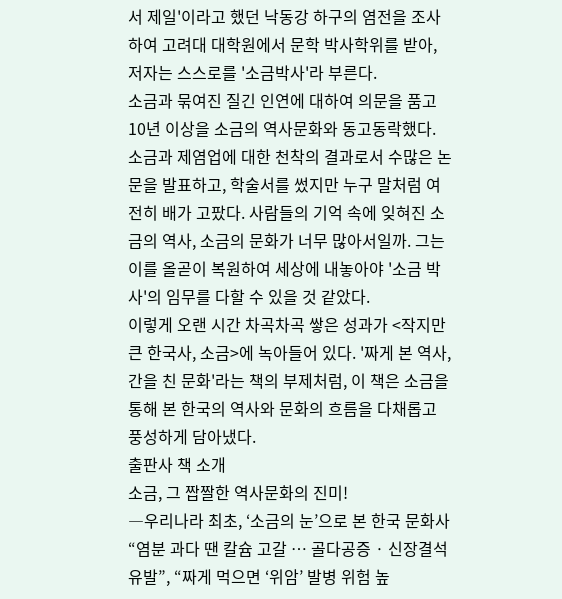서 제일'이라고 했던 낙동강 하구의 염전을 조사하여 고려대 대학원에서 문학 박사학위를 받아, 저자는 스스로를 '소금박사'라 부른다.
소금과 묶여진 질긴 인연에 대하여 의문을 품고 10년 이상을 소금의 역사문화와 동고동락했다. 소금과 제염업에 대한 천착의 결과로서 수많은 논문을 발표하고, 학술서를 썼지만 누구 말처럼 여전히 배가 고팠다. 사람들의 기억 속에 잊혀진 소금의 역사, 소금의 문화가 너무 많아서일까. 그는 이를 올곧이 복원하여 세상에 내놓아야 '소금 박사'의 임무를 다할 수 있을 것 같았다.
이렇게 오랜 시간 차곡차곡 쌓은 성과가 <작지만 큰 한국사, 소금>에 녹아들어 있다. '짜게 본 역사, 간을 친 문화'라는 책의 부제처럼, 이 책은 소금을 통해 본 한국의 역사와 문화의 흐름을 다채롭고 풍성하게 담아냈다.
출판사 책 소개
소금, 그 짭짤한 역사문화의 진미!
―우리나라 최초, ‘소금의 눈’으로 본 한국 문화사
“염분 과다 땐 칼슘 고갈 … 골다공증 · 신장결석 유발”, “짜게 먹으면 ‘위암’ 발병 위험 높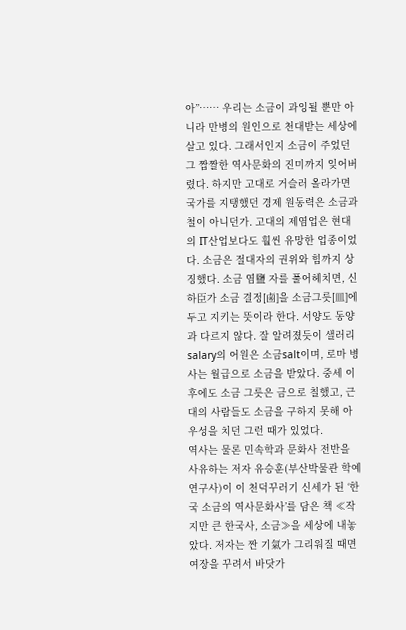아”…… 우리는 소금이 과잉될 뿐만 아니라 만병의 원인으로 천대받는 세상에 살고 있다. 그래서인지 소금이 주었던 그 짭짤한 역사문화의 진미까지 잊어버렸다. 하지만 고대로 거슬러 올라가면 국가를 지탱했던 경제 원동력은 소금과 철이 아니던가. 고대의 제염업은 현대의 IT산업보다도 훨씬 유망한 업종이었다. 소금은 절대자의 권위와 힘까지 상징했다. 소금 염鹽 자를 풀어헤치면, 신하臣가 소금 결정[鹵]을 소금그릇[皿]에 두고 지키는 뜻이라 한다. 서양도 동양과 다르지 않다. 잘 알려졌듯이 샐러리salary의 어원은 소금salt이며, 로마 병사는 월급으로 소금을 받았다. 중세 이후에도 소금 그릇은 금으로 칠했고, 근대의 사람들도 소금을 구하지 못해 아우성을 치던 그런 때가 있었다.
역사는 물론 민속학과 문화사 전반을 사유하는 저자 유승훈(부산박물관 학예연구사)이 이 천덕꾸러기 신세가 된 ‘한국 소금의 역사문화사’를 담은 책 ≪작지만 큰 한국사, 소금≫을 세상에 내놓았다. 저자는 짠 기氣가 그리워질 때면 여장을 꾸려서 바닷가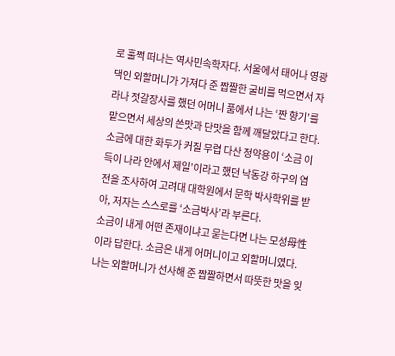로 훌쩍 떠나는 역사민속학자다. 서울에서 태어나 영광 댁인 외할머니가 가져다 준 짭짤한 굴비를 먹으면서 자라나 젓갈장사를 했던 어머니 품에서 나는 ‘짠 향기’를 맡으면서 세상의 쓴맛과 단맛을 함께 깨달았다고 한다. 소금에 대한 화두가 커질 무렵 다산 정약용이 ‘소금 이득이 나라 안에서 제일’이라고 했던 낙동강 하구의 염전을 조사하여 고려대 대학원에서 문학 박사학위를 받아, 저자는 스스로를 ‘소금박사’라 부른다.
소금이 내게 어떤 존재이냐고 묻는다면 나는 모성母性이라 답한다. 소금은 내게 어머니이고 외할머니였다. 나는 외할머니가 선사해 준 짭짤하면서 따뜻한 맛을 잊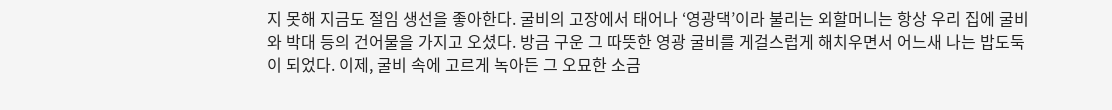지 못해 지금도 절임 생선을 좋아한다. 굴비의 고장에서 태어나 ‘영광댁’이라 불리는 외할머니는 항상 우리 집에 굴비와 박대 등의 건어물을 가지고 오셨다. 방금 구운 그 따뜻한 영광 굴비를 게걸스럽게 해치우면서 어느새 나는 밥도둑이 되었다. 이제, 굴비 속에 고르게 녹아든 그 오묘한 소금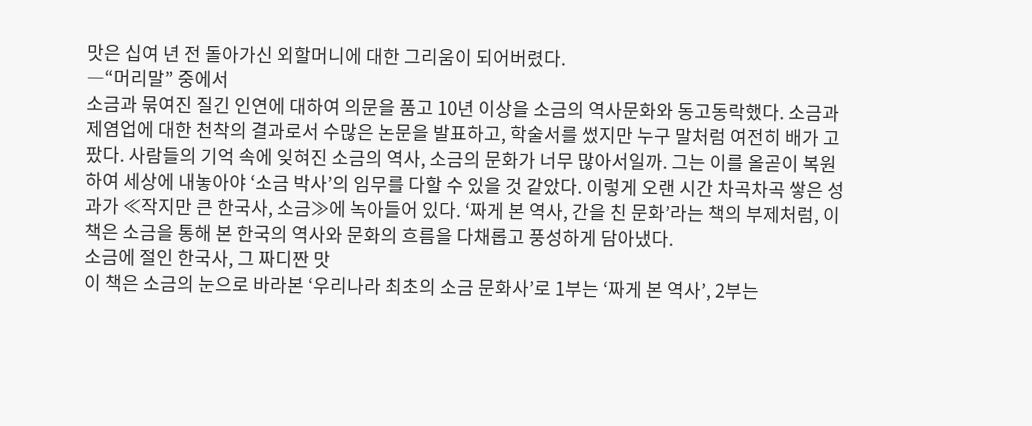맛은 십여 년 전 돌아가신 외할머니에 대한 그리움이 되어버렸다.
―“머리말” 중에서
소금과 묶여진 질긴 인연에 대하여 의문을 품고 10년 이상을 소금의 역사문화와 동고동락했다. 소금과 제염업에 대한 천착의 결과로서 수많은 논문을 발표하고, 학술서를 썼지만 누구 말처럼 여전히 배가 고팠다. 사람들의 기억 속에 잊혀진 소금의 역사, 소금의 문화가 너무 많아서일까. 그는 이를 올곧이 복원하여 세상에 내놓아야 ‘소금 박사’의 임무를 다할 수 있을 것 같았다. 이렇게 오랜 시간 차곡차곡 쌓은 성과가 ≪작지만 큰 한국사, 소금≫에 녹아들어 있다. ‘짜게 본 역사, 간을 친 문화’라는 책의 부제처럼, 이 책은 소금을 통해 본 한국의 역사와 문화의 흐름을 다채롭고 풍성하게 담아냈다.
소금에 절인 한국사, 그 짜디짠 맛
이 책은 소금의 눈으로 바라본 ‘우리나라 최초의 소금 문화사’로 1부는 ‘짜게 본 역사’, 2부는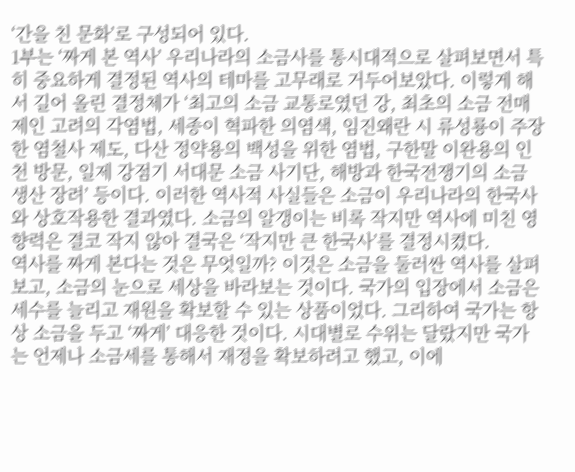‘간을 친 문화’로 구성되어 있다.
1부는 ‘짜게 본 역사’ 우리나라의 소금사를 통시대적으로 살펴보면서 특히 중요하게 결정된 역사의 테마를 고무래로 거두어보았다. 이렇게 해서 길어 올린 결정체가 ‘최고의 소금 교통로였던 강, 최초의 소금 전매제인 고려의 각염법, 세종이 혁파한 의염색, 임진왜란 시 류성룡이 주장한 염철사 제도, 다산 정약용의 백성을 위한 염법, 구한말 이완용의 인천 방문, 일제 강점기 서대문 소금 사기단, 해방과 한국전쟁기의 소금 생산 장려’ 등이다. 이러한 역사적 사실들은 소금이 우리나라의 한국사와 상호작용한 결과였다. 소금의 알갱이는 비록 작지만 역사에 미친 영향력은 결코 작지 않아 결국은 ‘작지만 큰 한국사’를 결정시켰다.
역사를 짜게 본다는 것은 무엇일까? 이것은 소금을 둘러싼 역사를 살펴보고, 소금의 눈으로 세상을 바라보는 것이다. 국가의 입장에서 소금은 세수를 늘리고 재원을 확보할 수 있는 상품이었다. 그리하여 국가는 항상 소금을 두고 ‘짜게’ 대응한 것이다. 시대별로 수위는 달랐지만 국가는 언제나 소금세를 통해서 재정을 확보하려고 했고, 이에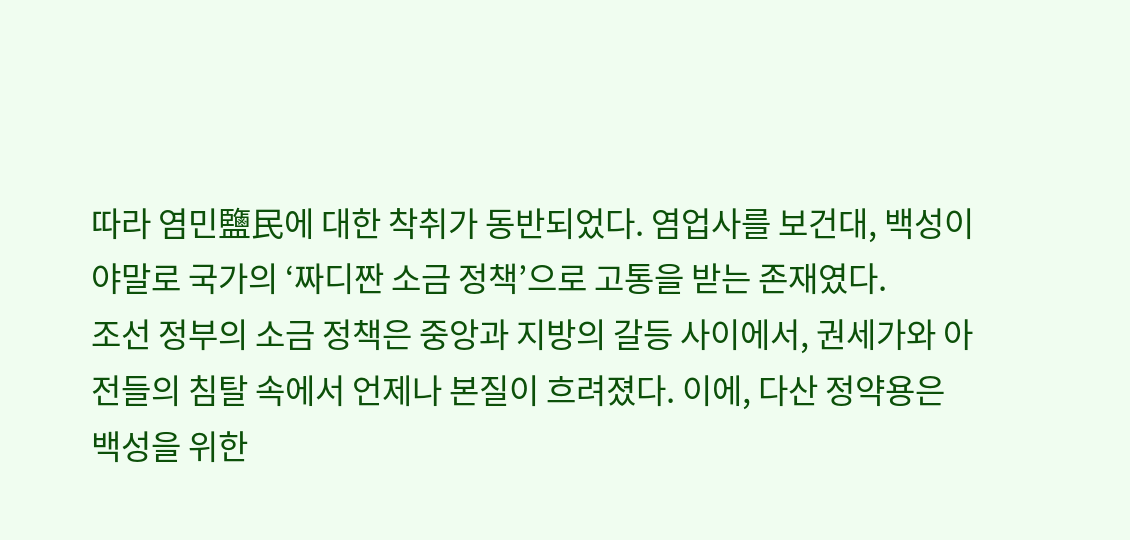따라 염민鹽民에 대한 착취가 동반되었다. 염업사를 보건대, 백성이야말로 국가의 ‘짜디짠 소금 정책’으로 고통을 받는 존재였다.
조선 정부의 소금 정책은 중앙과 지방의 갈등 사이에서, 권세가와 아전들의 침탈 속에서 언제나 본질이 흐려졌다. 이에, 다산 정약용은 백성을 위한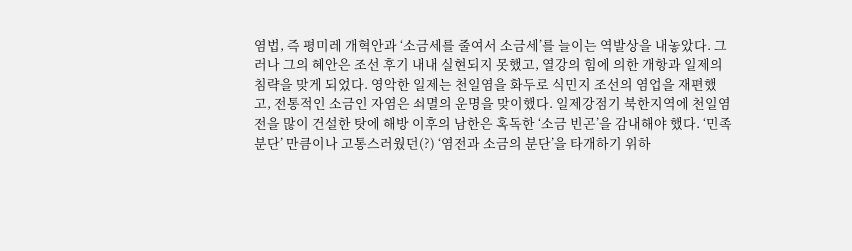염법, 즉 평미레 개혁안과 ‘소금세를 줄여서 소금세’를 늘이는 역발상을 내놓았다. 그러나 그의 혜안은 조선 후기 내내 실현되지 못했고, 열강의 힘에 의한 개항과 일제의 침략을 맞게 되었다. 영악한 일제는 천일염을 화두로 식민지 조선의 염업을 재편했고, 전통적인 소금인 자염은 쇠멸의 운명을 맞이했다. 일제강점기 북한지역에 천일염전을 많이 건설한 탓에 해방 이후의 남한은 혹독한 ‘소금 빈곤’을 감내해야 했다. ‘민족 분단’ 만큼이나 고통스러웠던(?) ‘염전과 소금의 분단’을 타개하기 위하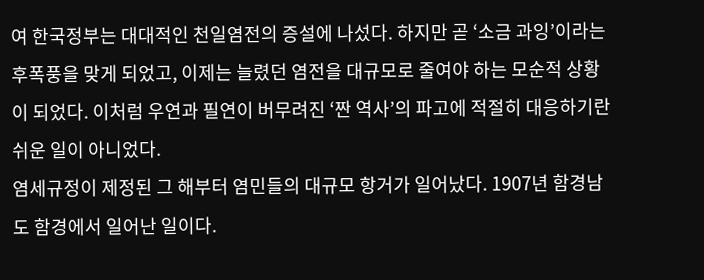여 한국정부는 대대적인 천일염전의 증설에 나섰다. 하지만 곧 ‘소금 과잉’이라는 후폭풍을 맞게 되었고, 이제는 늘렸던 염전을 대규모로 줄여야 하는 모순적 상황이 되었다. 이처럼 우연과 필연이 버무려진 ‘짠 역사’의 파고에 적절히 대응하기란 쉬운 일이 아니었다.
염세규정이 제정된 그 해부터 염민들의 대규모 항거가 일어났다. 1907년 함경남도 함경에서 일어난 일이다.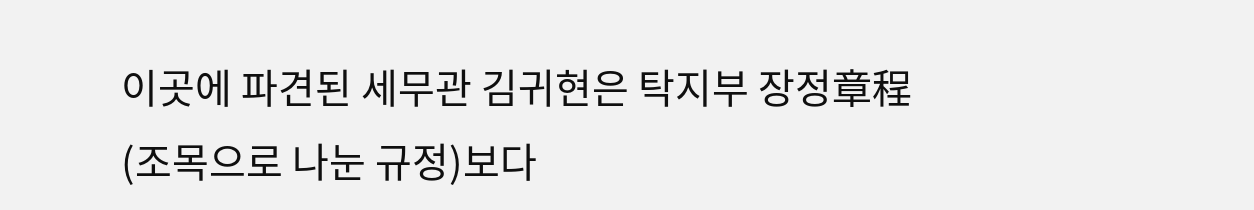이곳에 파견된 세무관 김귀현은 탁지부 장정章程(조목으로 나눈 규정)보다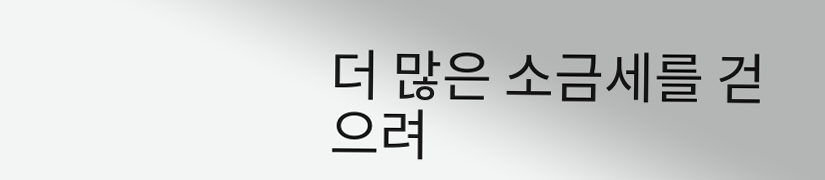더 많은 소금세를 걷으려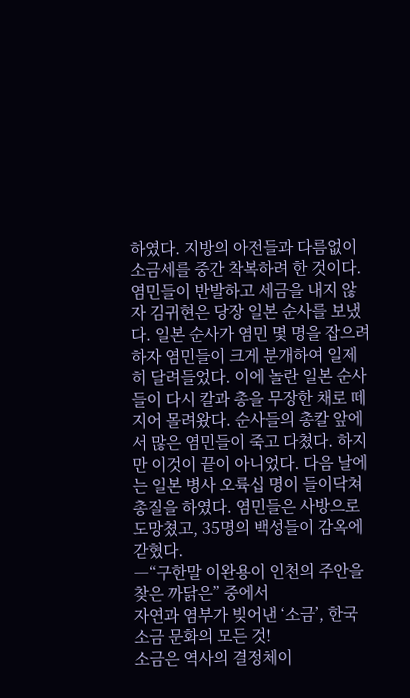하였다. 지방의 아전들과 다름없이 소금세를 중간 착복하려 한 것이다. 염민들이 반발하고 세금을 내지 않자 김귀현은 당장 일본 순사를 보냈다. 일본 순사가 염민 몇 명을 잡으려 하자 염민들이 크게 분개하여 일제히 달려들었다. 이에 놀란 일본 순사들이 다시 칼과 총을 무장한 채로 떼 지어 몰려왔다. 순사들의 총칼 앞에서 많은 염민들이 죽고 다쳤다. 하지만 이것이 끝이 아니었다. 다음 날에는 일본 병사 오륙십 명이 들이닥쳐 총질을 하였다. 염민들은 사방으로 도망쳤고, 35명의 백성들이 감옥에 갇혔다.
―“구한말 이완용이 인천의 주안을 찾은 까닭은” 중에서
자연과 염부가 빚어낸 ‘소금’, 한국 소금 문화의 모든 것!
소금은 역사의 결정체이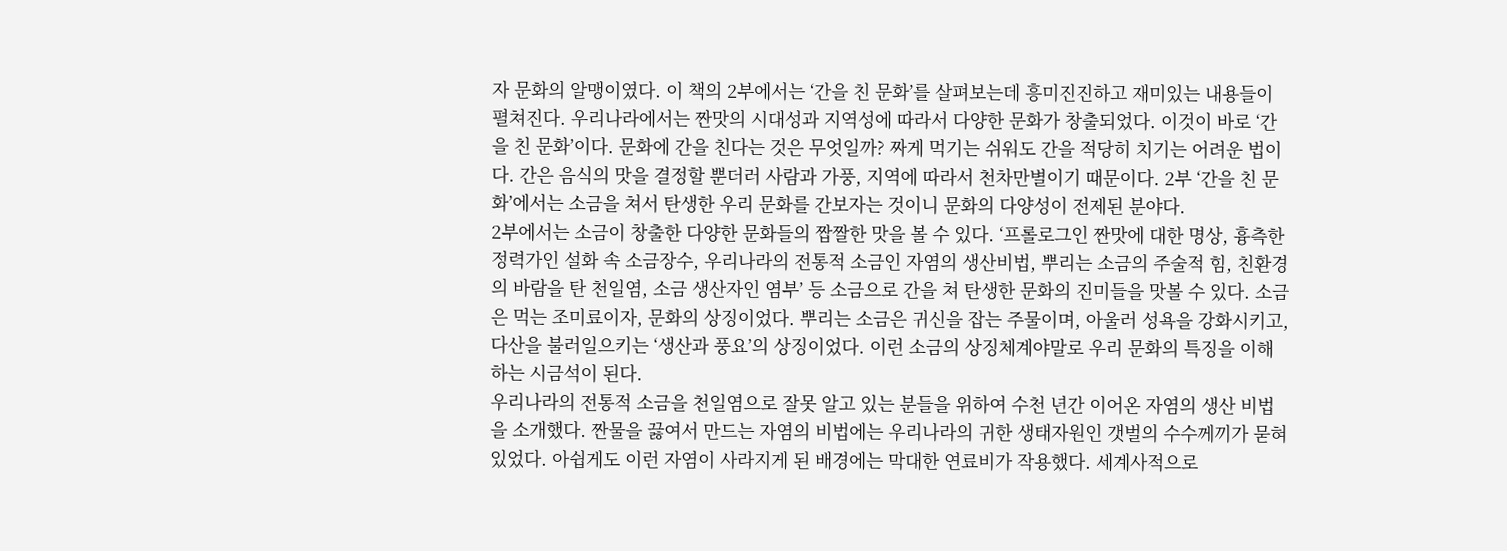자 문화의 알맹이였다. 이 책의 2부에서는 ‘간을 친 문화’를 살펴보는데 흥미진진하고 재미있는 내용들이 펼쳐진다. 우리나라에서는 짠맛의 시대성과 지역성에 따라서 다양한 문화가 창출되었다. 이것이 바로 ‘간을 친 문화’이다. 문화에 간을 친다는 것은 무엇일까? 짜게 먹기는 쉬워도 간을 적당히 치기는 어려운 법이다. 간은 음식의 맛을 결정할 뿐더러 사람과 가풍, 지역에 따라서 천차만별이기 때문이다. 2부 ‘간을 친 문화’에서는 소금을 쳐서 탄생한 우리 문화를 간보자는 것이니 문화의 다양성이 전제된 분야다.
2부에서는 소금이 창출한 다양한 문화들의 짭짤한 맛을 볼 수 있다. ‘프롤로그인 짠맛에 대한 명상, 흉측한 정력가인 설화 속 소금장수, 우리나라의 전통적 소금인 자염의 생산비법, 뿌리는 소금의 주술적 힘, 친환경의 바람을 탄 천일염, 소금 생산자인 염부’ 등 소금으로 간을 쳐 탄생한 문화의 진미들을 맛볼 수 있다. 소금은 먹는 조미료이자, 문화의 상징이었다. 뿌리는 소금은 귀신을 잡는 주물이며, 아울러 성욕을 강화시키고, 다산을 불러일으키는 ‘생산과 풍요’의 상징이었다. 이런 소금의 상징체계야말로 우리 문화의 특징을 이해하는 시금석이 된다.
우리나라의 전통적 소금을 천일염으로 잘못 알고 있는 분들을 위하여 수천 년간 이어온 자염의 생산 비법을 소개했다. 짠물을 끓여서 만드는 자염의 비법에는 우리나라의 귀한 생태자원인 갯벌의 수수께끼가 묻혀 있었다. 아쉽게도 이런 자염이 사라지게 된 배경에는 막대한 연료비가 작용했다. 세계사적으로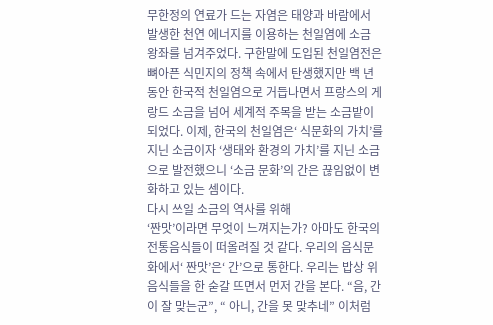무한정의 연료가 드는 자염은 태양과 바람에서 발생한 천연 에너지를 이용하는 천일염에 소금 왕좌를 넘겨주었다. 구한말에 도입된 천일염전은 뼈아픈 식민지의 정책 속에서 탄생했지만 백 년 동안 한국적 천일염으로 거듭나면서 프랑스의 게랑드 소금을 넘어 세계적 주목을 받는 소금밭이 되었다. 이제, 한국의 천일염은‘ 식문화의 가치’를 지닌 소금이자 ‘생태와 환경의 가치’를 지닌 소금으로 발전했으니 ‘소금 문화’의 간은 끊임없이 변화하고 있는 셈이다.
다시 쓰일 소금의 역사를 위해
‘짠맛’이라면 무엇이 느껴지는가? 아마도 한국의 전통음식들이 떠올려질 것 같다. 우리의 음식문화에서‘ 짠맛’은‘ 간’으로 통한다. 우리는 밥상 위 음식들을 한 숟갈 뜨면서 먼저 간을 본다. “음, 간이 잘 맞는군”, “ 아니, 간을 못 맞추네” 이처럼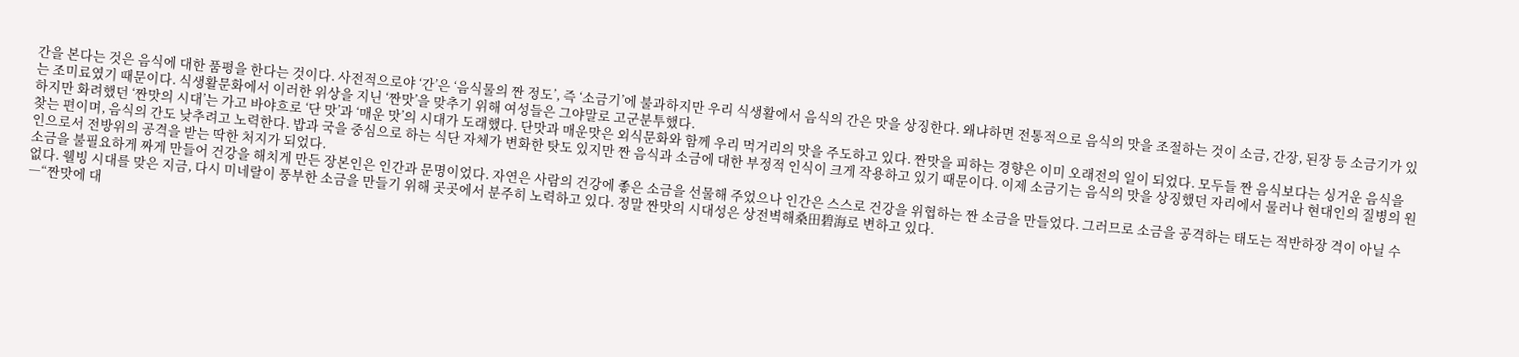간을 본다는 것은 음식에 대한 품평을 한다는 것이다. 사전적으로야 ‘간’은 ‘음식물의 짠 정도’, 즉 ‘소금기’에 불과하지만 우리 식생활에서 음식의 간은 맛을 상징한다. 왜냐하면 전통적으로 음식의 맛을 조절하는 것이 소금, 간장, 된장 등 소금기가 있는 조미료였기 때문이다. 식생활문화에서 이러한 위상을 지닌 ‘짠맛’을 맞추기 위해 여성들은 그야말로 고군분투했다.
하지만 화려했던 ‘짠맛의 시대’는 가고 바야흐로 ‘단 맛’과 ‘매운 맛’의 시대가 도래했다. 단맛과 매운맛은 외식문화와 함께 우리 먹거리의 맛을 주도하고 있다. 짠맛을 피하는 경향은 이미 오래전의 일이 되었다. 모두들 짠 음식보다는 싱거운 음식을 찾는 편이며, 음식의 간도 낮추려고 노력한다. 밥과 국을 중심으로 하는 식단 자체가 변화한 탓도 있지만 짠 음식과 소금에 대한 부정적 인식이 크게 작용하고 있기 때문이다. 이제 소금기는 음식의 맛을 상징했던 자리에서 물러나 현대인의 질병의 원인으로서 전방위의 공격을 받는 딱한 처지가 되었다.
소금을 불필요하게 짜게 만들어 건강을 해치게 만든 장본인은 인간과 문명이었다. 자연은 사람의 건강에 좋은 소금을 선물해 주었으나 인간은 스스로 건강을 위협하는 짠 소금을 만들었다. 그러므로 소금을 공격하는 태도는 적반하장 격이 아닐 수 없다. 웰빙 시대를 맞은 지금, 다시 미네랄이 풍부한 소금을 만들기 위해 곳곳에서 분주히 노력하고 있다. 정말 짠맛의 시대성은 상전벽해桑田碧海로 변하고 있다.
―“짠맛에 대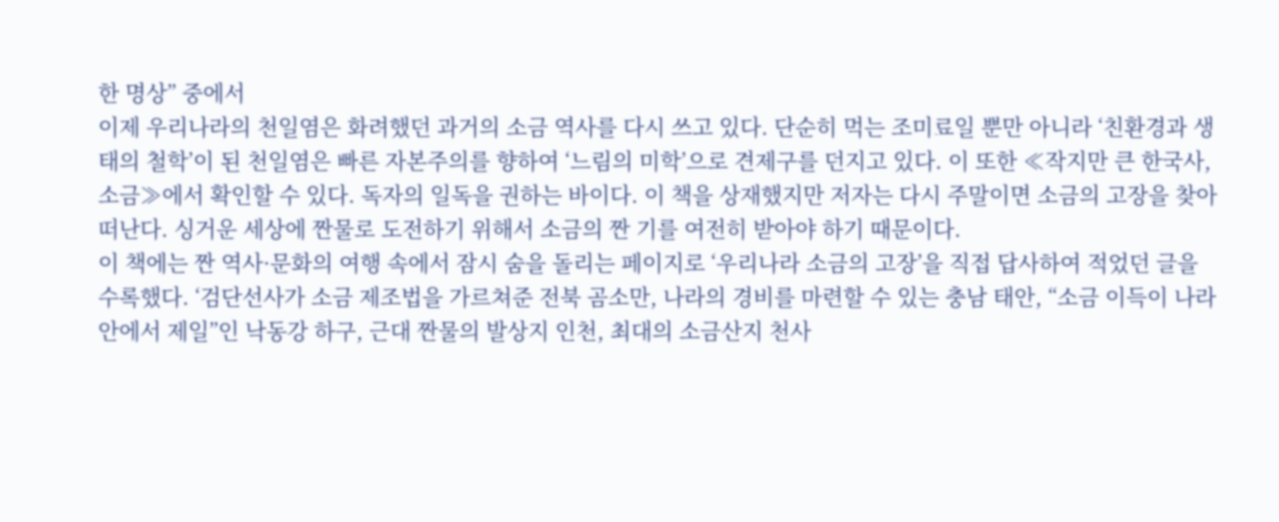한 명상” 중에서
이제 우리나라의 천일염은 화려했던 과거의 소금 역사를 다시 쓰고 있다. 단순히 먹는 조미료일 뿐만 아니라 ‘친환경과 생태의 철학’이 된 천일염은 빠른 자본주의를 향하여 ‘느림의 미학’으로 견제구를 던지고 있다. 이 또한 ≪작지만 큰 한국사, 소금≫에서 확인할 수 있다. 독자의 일독을 권하는 바이다. 이 책을 상재했지만 저자는 다시 주말이면 소금의 고장을 찾아 떠난다. 싱거운 세상에 짠물로 도전하기 위해서 소금의 짠 기를 여전히 받아야 하기 때문이다.
이 책에는 짠 역사·문화의 여행 속에서 잠시 숨을 돌리는 페이지로 ‘우리나라 소금의 고장’을 직접 답사하여 적었던 글을 수록했다. ‘검단선사가 소금 제조법을 가르쳐준 전북 곰소만, 나라의 경비를 마련할 수 있는 충남 태안, “소금 이득이 나라 안에서 제일”인 낙동강 하구, 근대 짠물의 발상지 인천, 최대의 소금산지 천사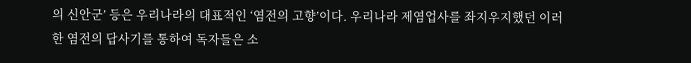의 신안군’ 등은 우리나라의 대표적인 ‘염전의 고향’이다. 우리나라 제염업사를 좌지우지했던 이러한 염전의 답사기를 통하여 독자들은 소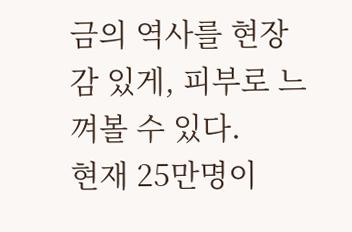금의 역사를 현장감 있게, 피부로 느껴볼 수 있다.
현재 25만명이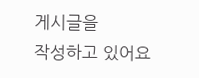게시글을
작성하고 있어요